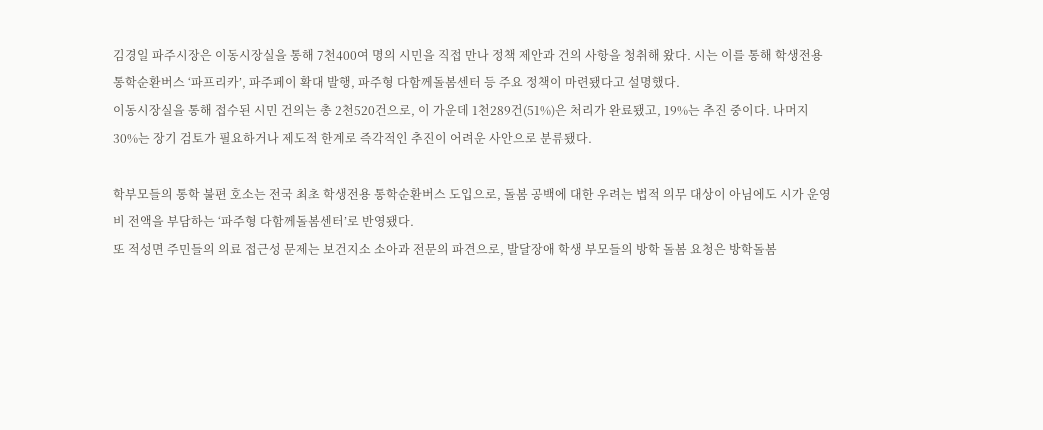김경일 파주시장은 이동시장실을 통해 7천400여 명의 시민을 직접 만나 정책 제안과 건의 사항을 청취해 왔다. 시는 이를 통해 학생전용 통학순환버스 ‘파프리카’, 파주페이 확대 발행, 파주형 다함께돌봄센터 등 주요 정책이 마련됐다고 설명했다.
이동시장실을 통해 접수된 시민 건의는 총 2천520건으로, 이 가운데 1천289건(51%)은 처리가 완료됐고, 19%는 추진 중이다. 나머지 30%는 장기 검토가 필요하거나 제도적 한계로 즉각적인 추진이 어려운 사안으로 분류됐다.

학부모들의 통학 불편 호소는 전국 최초 학생전용 통학순환버스 도입으로, 돌봄 공백에 대한 우려는 법적 의무 대상이 아님에도 시가 운영비 전액을 부담하는 ‘파주형 다함께돌봄센터’로 반영됐다.
또 적성면 주민들의 의료 접근성 문제는 보건지소 소아과 전문의 파견으로, 발달장애 학생 부모들의 방학 돌봄 요청은 방학돌봄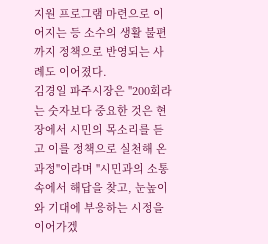지원 프로그램 마련으로 이어지는 등 소수의 생활 불편까지 정책으로 반영되는 사례도 이어졌다.
김경일 파주시장은 "200회라는 숫자보다 중요한 것은 현장에서 시민의 목소리를 듣고 이를 정책으로 실천해 온 과정"이라며 "시민과의 소통 속에서 해답을 찾고, 눈높이와 기대에 부응하는 시정을 이어가겠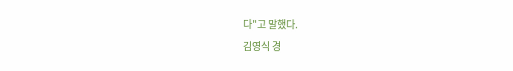다"고 말했다.
김영식 경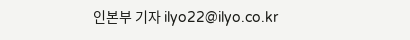인본부 기자 ilyo22@ilyo.co.kr